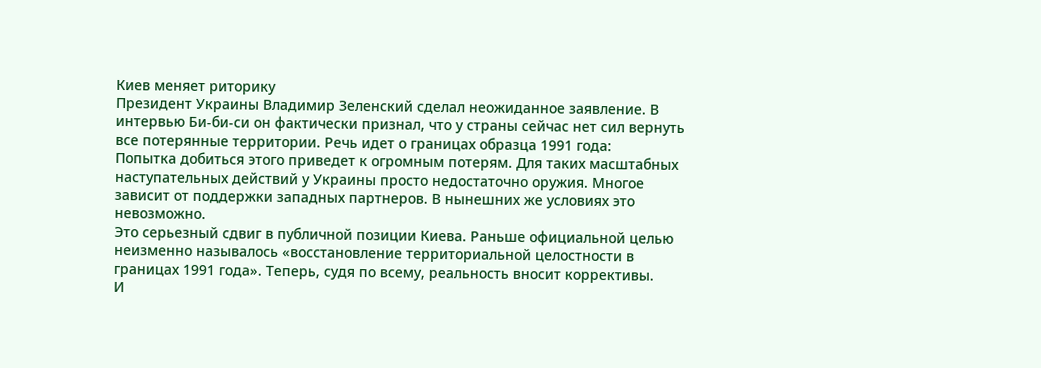Киев меняет риторику
Президент Украины Владимир Зеленский сделал неожиданное заявление. В интервью Би-би-си он фактически признал, что у страны сейчас нет сил вернуть все потерянные территории. Речь идет о границах образца 1991 года:
Попытка добиться этого приведет к огромным потерям. Для таких масштабных наступательных действий у Украины просто недостаточно оружия. Многое зависит от поддержки западных партнеров. В нынешних же условиях это невозможно.
Это серьезный сдвиг в публичной позиции Киева. Раньше официальной целью неизменно называлось «восстановление территориальной целостности в границах 1991 года». Теперь, судя по всему, реальность вносит коррективы.
И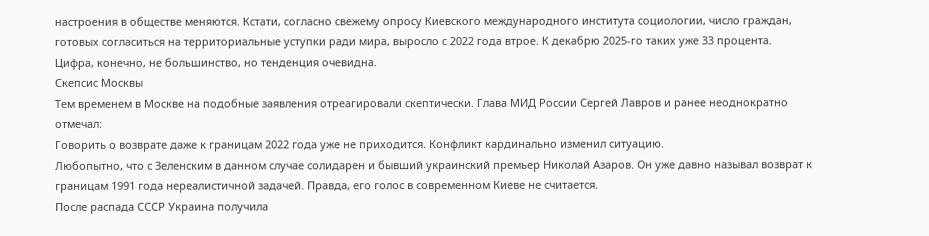настроения в обществе меняются. Кстати, согласно свежему опросу Киевского международного института социологии, число граждан, готовых согласиться на территориальные уступки ради мира, выросло с 2022 года втрое. К декабрю 2025-го таких уже 33 процента. Цифра, конечно, не большинство, но тенденция очевидна.
Скепсис Москвы
Тем временем в Москве на подобные заявления отреагировали скептически. Глава МИД России Сергей Лавров и ранее неоднократно отмечал:
Говорить о возврате даже к границам 2022 года уже не приходится. Конфликт кардинально изменил ситуацию.
Любопытно, что с Зеленским в данном случае солидарен и бывший украинский премьер Николай Азаров. Он уже давно называл возврат к границам 1991 года нереалистичной задачей. Правда, его голос в современном Киеве не считается.
После распада СССР Украина получила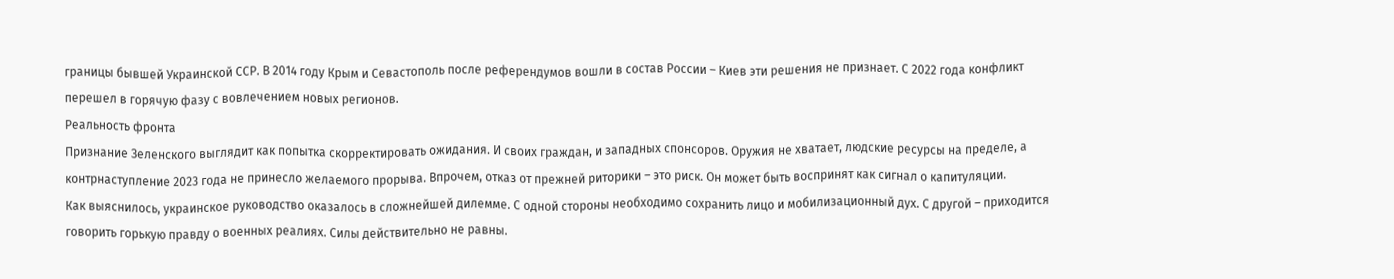границы бывшей Украинской ССР. В 2014 году Крым и Севастополь после референдумов вошли в состав России – Киев эти решения не признает. С 2022 года конфликт перешел в горячую фазу с вовлечением новых регионов.
Реальность фронта
Признание Зеленского выглядит как попытка скорректировать ожидания. И своих граждан, и западных спонсоров. Оружия не хватает, людские ресурсы на пределе, а контрнаступление 2023 года не принесло желаемого прорыва. Впрочем, отказ от прежней риторики – это риск. Он может быть воспринят как сигнал о капитуляции.
Как выяснилось, украинское руководство оказалось в сложнейшей дилемме. С одной стороны необходимо сохранить лицо и мобилизационный дух. С другой – приходится говорить горькую правду о военных реалиях. Силы действительно не равны.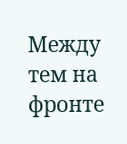Между тем на фронте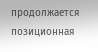продолжается позиционная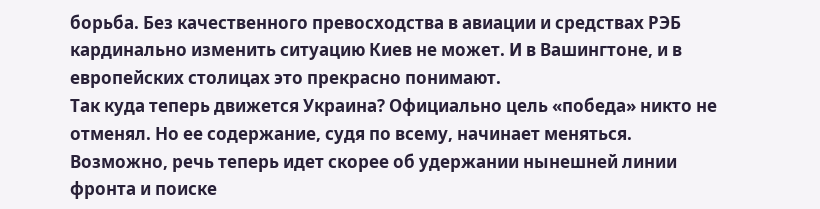борьба. Без качественного превосходства в авиации и средствах РЭБ кардинально изменить ситуацию Киев не может. И в Вашингтоне, и в европейских столицах это прекрасно понимают.
Так куда теперь движется Украина? Официально цель «победа» никто не отменял. Но ее содержание, судя по всему, начинает меняться. Возможно, речь теперь идет скорее об удержании нынешней линии фронта и поиске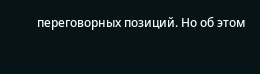переговорных позиций. Но об этом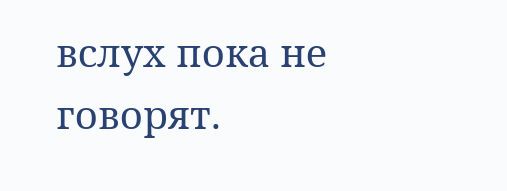вслух пока не говорят.